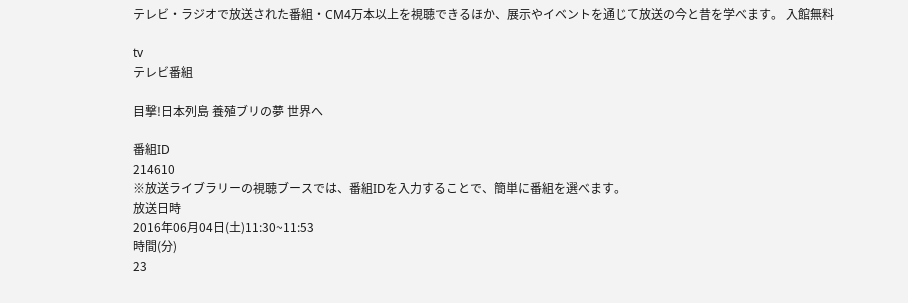テレビ・ラジオで放送された番組・CM4万本以上を視聴できるほか、展示やイベントを通じて放送の今と昔を学べます。 入館無料

tv
テレビ番組

目撃!日本列島 養殖ブリの夢 世界へ

番組ID
214610
※放送ライブラリーの視聴ブースでは、番組IDを入力することで、簡単に番組を選べます。
放送日時
2016年06月04日(土)11:30~11:53
時間(分)
23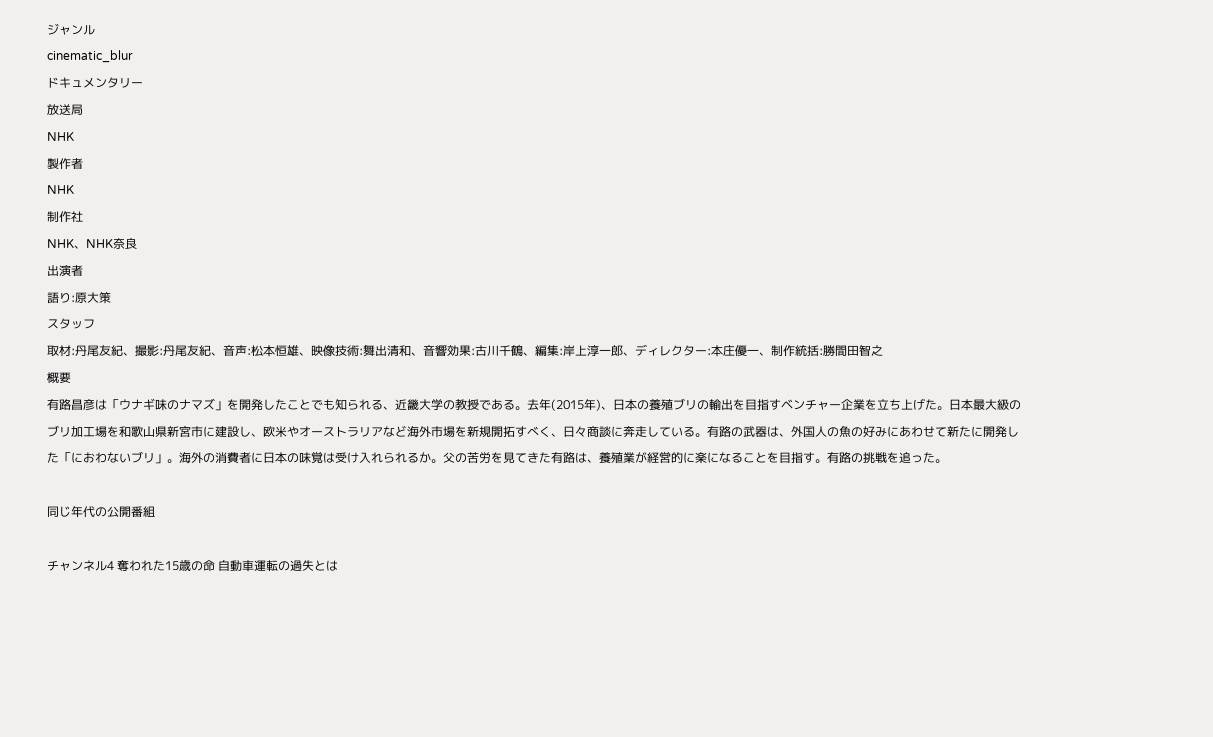ジャンル
cinematic_blur
ドキュメンタリー
放送局
NHK
製作者
NHK
制作社
NHK、NHK奈良
出演者
語り:原大策
スタッフ
取材:丹尾友紀、撮影:丹尾友紀、音声:松本恒雄、映像技術:舞出清和、音響効果:古川千鶴、編集:岸上淳一郎、ディレクター:本庄優一、制作統括:勝間田智之
概要
有路昌彦は「ウナギ味のナマズ」を開発したことでも知られる、近畿大学の教授である。去年(2015年)、日本の養殖ブリの輸出を目指すベンチャー企業を立ち上げた。日本最大級のブリ加工場を和歌山県新宮市に建設し、欧米やオーストラリアなど海外市場を新規開拓すべく、日々商談に奔走している。有路の武器は、外国人の魚の好みにあわせて新たに開発した「におわないブリ」。海外の消費者に日本の味覚は受け入れられるか。父の苦労を見てきた有路は、養殖業が経営的に楽になることを目指す。有路の挑戦を追った。

同じ年代の公開番組

チャンネル4 奪われた15歳の命 自動車運転の過失とは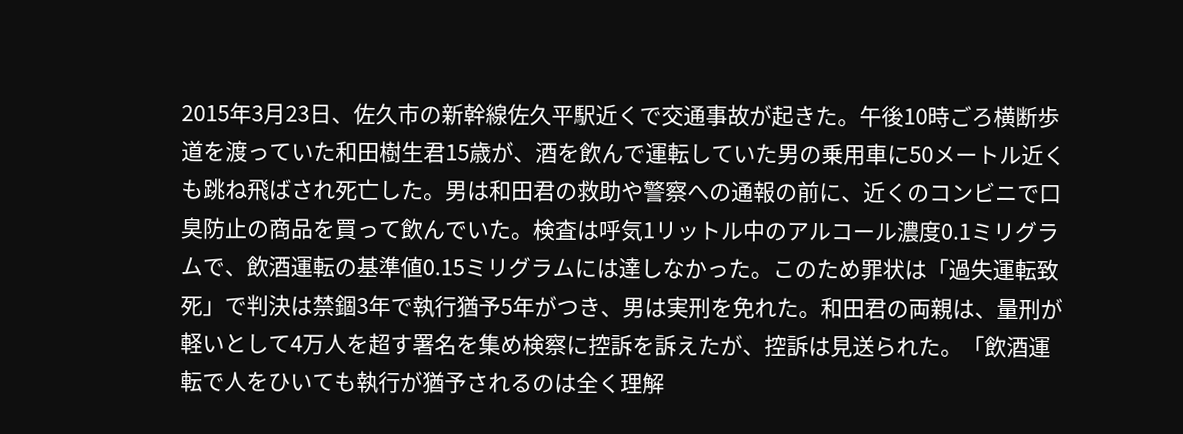2015年3月23日、佐久市の新幹線佐久平駅近くで交通事故が起きた。午後10時ごろ横断歩道を渡っていた和田樹生君15歳が、酒を飲んで運転していた男の乗用車に50メートル近くも跳ね飛ばされ死亡した。男は和田君の救助や警察への通報の前に、近くのコンビニで口臭防止の商品を買って飲んでいた。検査は呼気1リットル中のアルコール濃度0.1ミリグラムで、飲酒運転の基準値0.15ミリグラムには達しなかった。このため罪状は「過失運転致死」で判決は禁錮3年で執行猶予5年がつき、男は実刑を免れた。和田君の両親は、量刑が軽いとして4万人を超す署名を集め検察に控訴を訴えたが、控訴は見送られた。「飲酒運転で人をひいても執行が猶予されるのは全く理解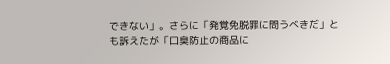できない」。さらに「発覚免脱罪に問うべきだ」とも訴えたが「口臭防止の商品に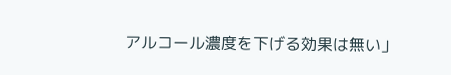アルコール濃度を下げる効果は無い」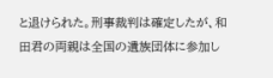と退けられた。刑事裁判は確定したが、和田君の両親は全国の遺族団体に参加し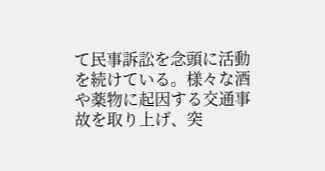て民事訴訟を念頭に活動を続けている。様々な酒や薬物に起因する交通事故を取り上げ、突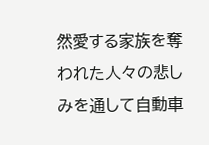然愛する家族を奪われた人々の悲しみを通して自動車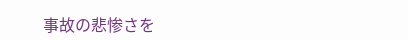事故の悲惨さを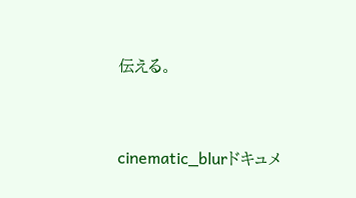伝える。


cinematic_blurドキュメ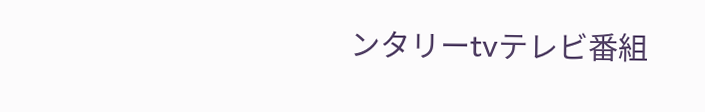ンタリーtvテレビ番組